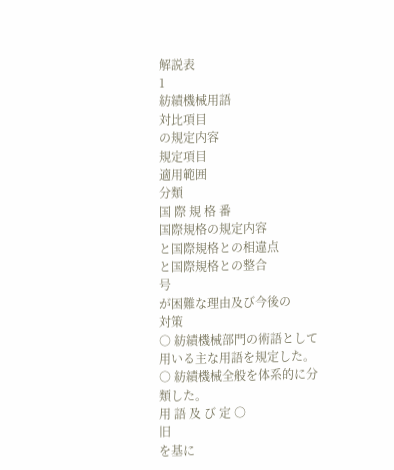解説表
1
紡績機械用語
対比項目
の規定内容
規定項目
適用範囲
分類
国 際 規 格 番
国際規格の規定内容
と国際規格との相違点
と国際規格との整合
号
が困難な理由及び今後の
対策
○ 紡績機械部門の術語として
用いる主な用語を規定した。
○ 紡績機械全般を体系的に分
類した。
用 語 及 び 定 ○
旧
を基に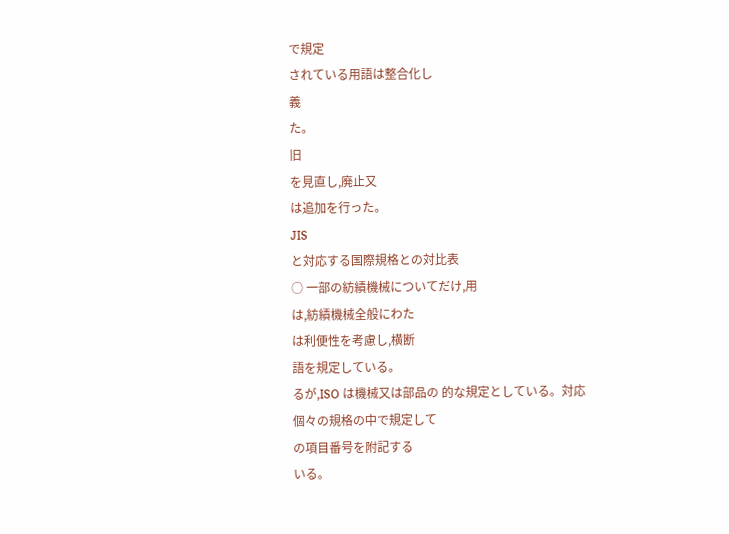で規定
されている用語は整合化し
義
た。
旧
を見直し,廃止又
は追加を行った。
JIS
と対応する国際規格との対比表
○ 一部の紡績機械についてだけ,用
は,紡績機械全般にわた
は利便性を考慮し,横断
語を規定している。
るが,ISO は機械又は部品の 的な規定としている。対応
個々の規格の中で規定して
の項目番号を附記する
いる。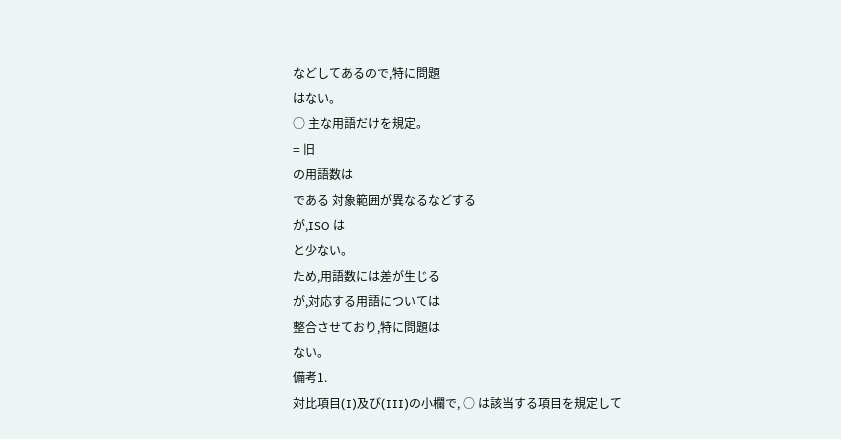などしてあるので,特に問題
はない。
○ 主な用語だけを規定。
= 旧
の用語数は
である 対象範囲が異なるなどする
が,ISO は
と少ない。
ため,用語数には差が生じる
が,対応する用語については
整合させており,特に問題は
ない。
備考1.
対比項目(I)及び(III)の小欄で, ○ は該当する項目を規定して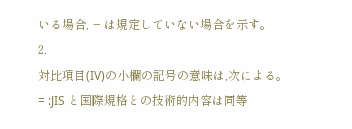いる場合, − は規定していない場合を示す。
2.
対比項目(IV)の小欄の記号の意味は,次による。
= :JIS と国際規格との技術的内容は同等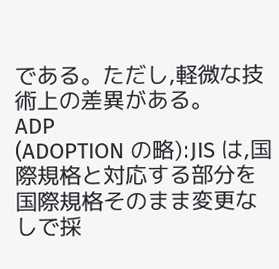である。ただし,軽微な技術上の差異がある。
ADP
(ADOPTION の略):JIS は,国際規格と対応する部分を国際規格そのまま変更なしで採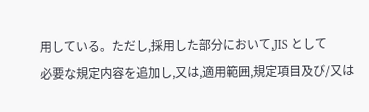用している。ただし,採用した部分において,JIS として
必要な規定内容を追加し,又は,適用範囲,規定項目及び/又は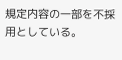規定内容の一部を不採用としている。